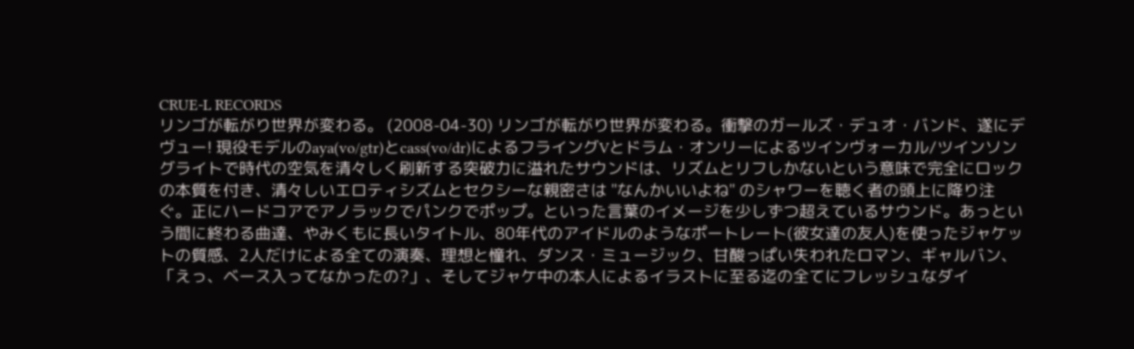CRUE-L RECORDS
リンゴが転がり世界が変わる。 (2008-04-30) リンゴが転がり世界が変わる。衝撃のガールズ・デュオ・バンド、遂にデヴュー! 現役モデルのaya(vo/gtr)とcass(vo/dr)によるフライングVとドラム・オンリーによるツインヴォーカル/ツインソングライトで時代の空気を清々しく刷新する突破力に溢れたサウンドは、リズムとリフしかないという意味で完全にロックの本質を付き、清々しいエロティシズムとセクシーな親密さは "なんかいいよね" のシャワーを聴く者の頭上に降り注ぐ。正にハードコアでアノラックでパンクでポップ。といった言葉のイメージを少しずつ超えているサウンド。あっという間に終わる曲達、やみくもに長いタイトル、80年代のアイドルのようなポートレート(彼女達の友人)を使ったジャケットの質感、2人だけによる全ての演奏、理想と憧れ、ダンス・ミュージック、甘酸っぱい失われたロマン、ギャルバン、「えっ、ベース入ってなかったの?」、そしてジャケ中の本人によるイラストに至る迄の全てにフレッシュなダイ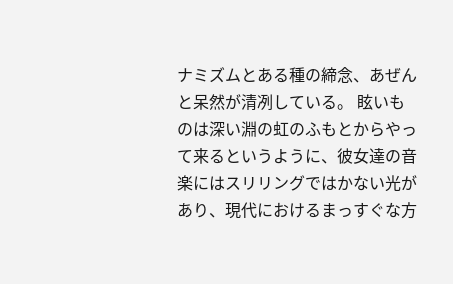ナミズムとある種の締念、あぜんと呆然が清冽している。 眩いものは深い淵の虹のふもとからやって来るというように、彼女達の音楽にはスリリングではかない光があり、現代におけるまっすぐな方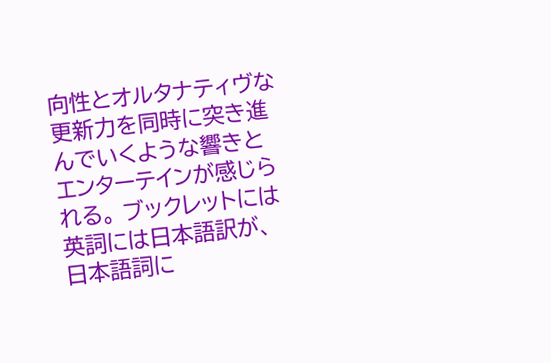向性とオルタナティヴな更新力を同時に突き進んでいくような響きとエンターテインが感じられる。 ブックレットには英詞には日本語訳が、日本語詞に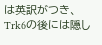は英訳がつき、Trk6の後には隠し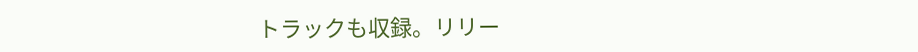トラックも収録。リリー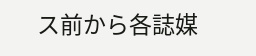ス前から各誌媒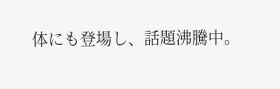体にも登場し、話題沸騰中。